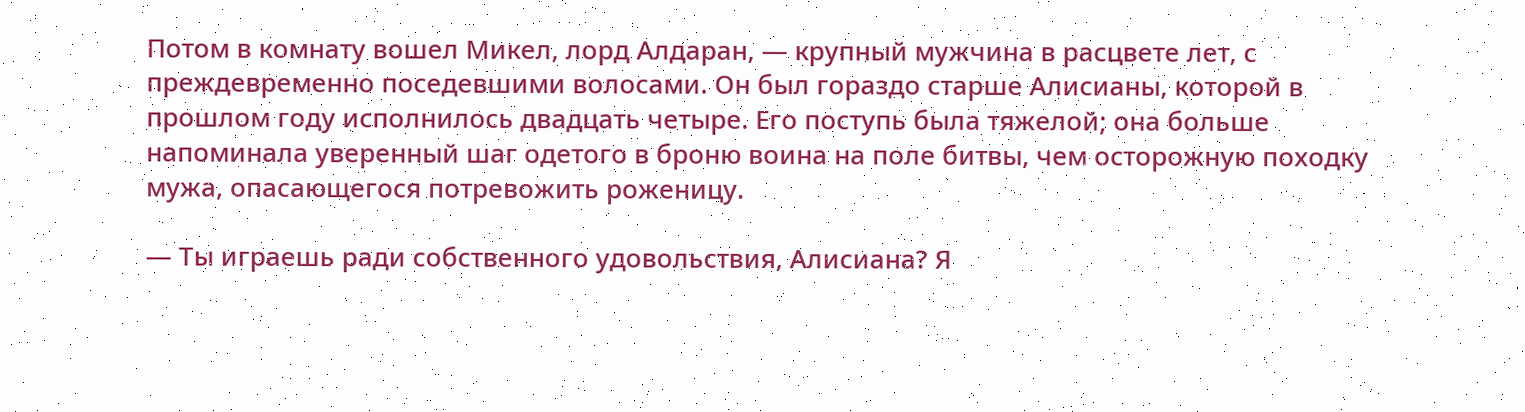Потом в комнату вошел Микел, лорд Алдаран, — крупный мужчина в расцвете лет, с преждевременно поседевшими волосами. Он был гораздо старше Алисианы, которой в прошлом году исполнилось двадцать четыре. Его поступь была тяжелой; она больше напоминала уверенный шаг одетого в броню воина на поле битвы, чем осторожную походку мужа, опасающегося потревожить роженицу.

— Ты играешь ради собственного удовольствия, Алисиана? Я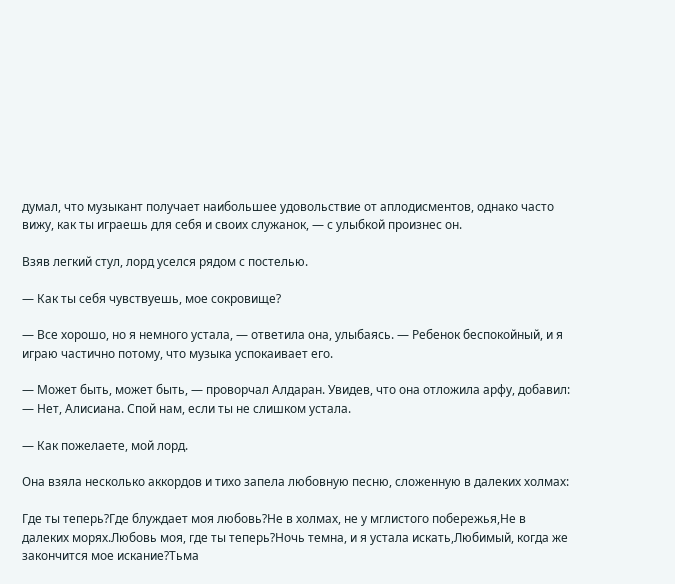думал, что музыкант получает наибольшее удовольствие от аплодисментов, однако часто вижу, как ты играешь для себя и своих служанок, — с улыбкой произнес он.

Взяв легкий стул, лорд уселся рядом с постелью.

— Как ты себя чувствуешь, мое сокровище?

— Все хорошо, но я немного устала, — ответила она, улыбаясь. — Ребенок беспокойный, и я играю частично потому, что музыка успокаивает его.

— Может быть, может быть, — проворчал Алдаран. Увидев, что она отложила арфу, добавил: — Нет, Алисиана. Спой нам, если ты не слишком устала.

— Как пожелаете, мой лорд.

Она взяла несколько аккордов и тихо запела любовную песню, сложенную в далеких холмах:

Где ты теперь?Где блуждает моя любовь?Не в холмах, не у мглистого побережья,Не в далеких морях.Любовь моя, где ты теперь?Ночь темна, и я устала искать,Любимый, когда же закончится мое искание?Тьма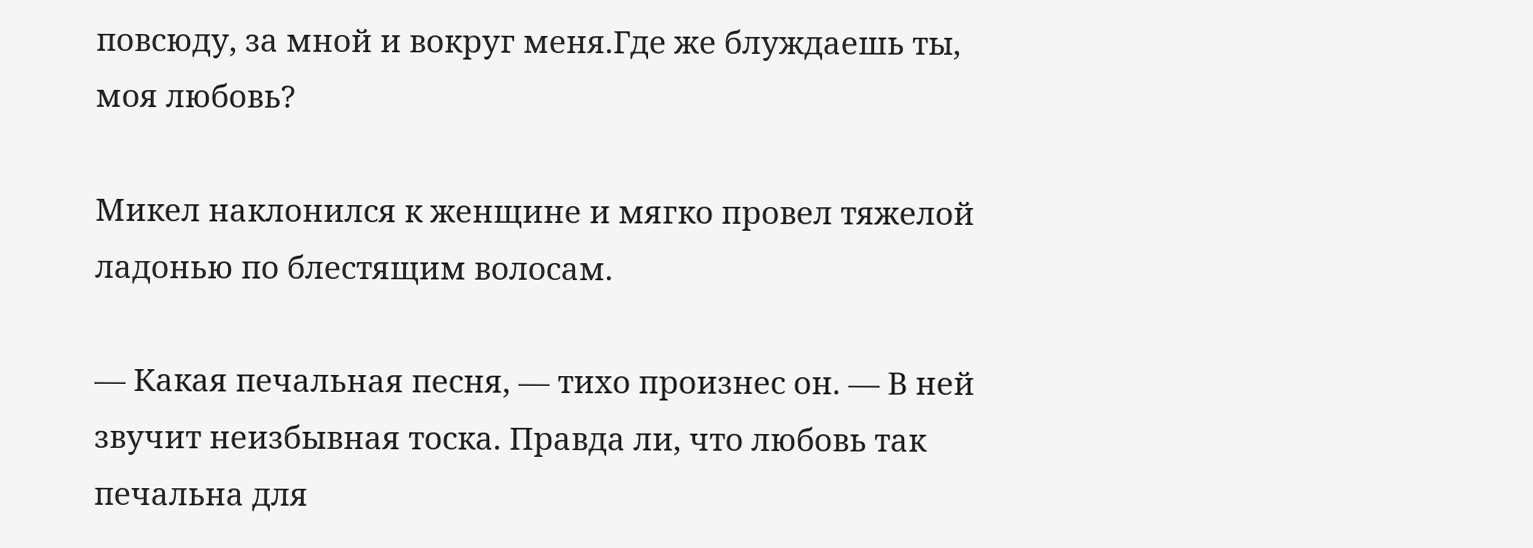повсюду, за мной и вокруг меня.Где же блуждаешь ты, моя любовь?

Микел наклонился к женщине и мягко провел тяжелой ладонью по блестящим волосам.

— Какая печальная песня, — тихо произнес он. — В ней звучит неизбывная тоска. Правда ли, что любовь так печальна для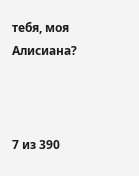тебя, моя Алисиана?



7 из 390